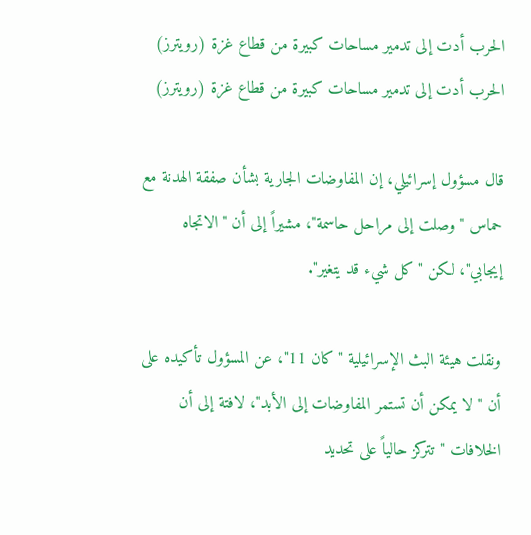الحرب أدت إلى تدمير مساحات كبيرة من قطاع غزة (رويترز)
الحرب أدت إلى تدمير مساحات كبيرة من قطاع غزة (رويترز)

قال مسؤول إسرائيلي، إن المفاوضات الجارية بشأن صفقة الهدنة مع حماس "وصلت إلى مراحل حاسمة"، مشيراً إلى أن "الاتجاه إيجابي"، لكن "كل شيء قد يتغير".

ونقلت هيئة البث الإسرائيلية "كان 11"، عن المسؤول تأكيده على أن "لا يمكن أن تستمر المفاوضات إلى الأبد"، لافتة إلى أن الخلافات "تتركز حالياً على تحديد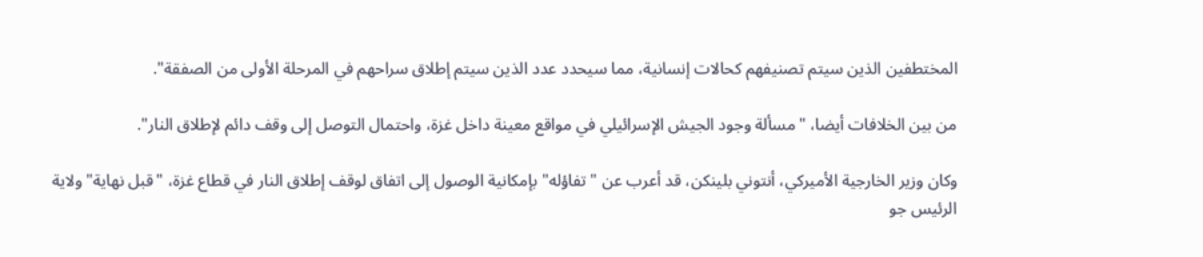المختطفين الذين سيتم تصنيفهم كحالات إنسانية، مما سيحدد عدد الذين سيتم إطلاق سراحهم في المرحلة الأولى من الصفقة".

من بين الخلافات أيضا، "مسألة وجود الجيش الإسرائيلي في مواقع معينة داخل غزة، واحتمال التوصل إلى وقف دائم لإطلاق النار".

وكان وزير الخارجية الأميركي، أنتوني بلينكن، قد أعرب عن "تفاؤله" بإمكانية الوصول إلى اتفاق لوقف إطلاق النار في قطاع غزة، "قبل نهاية" ولاية الرئيس جو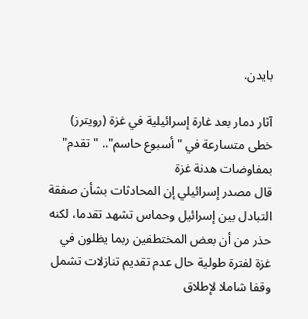بايدن.

آثار دمار بعد غارة إسرائيلية في غزة (رويترز)
خطى متسارعة في "أسبوع حاسم".. "تقدم" بمفاوضات هدنة غزة
قال مصدر إسرائيلي إن المحادثات بشأن صفقة التبادل بين إسرائيل وحماس تشهد تقدما، لكنه حذر من أن بعض المختطفين ربما يظلون في غزة لفترة طولية حال عدم تقديم تنازلات تشمل وقفا شاملا لإطلاق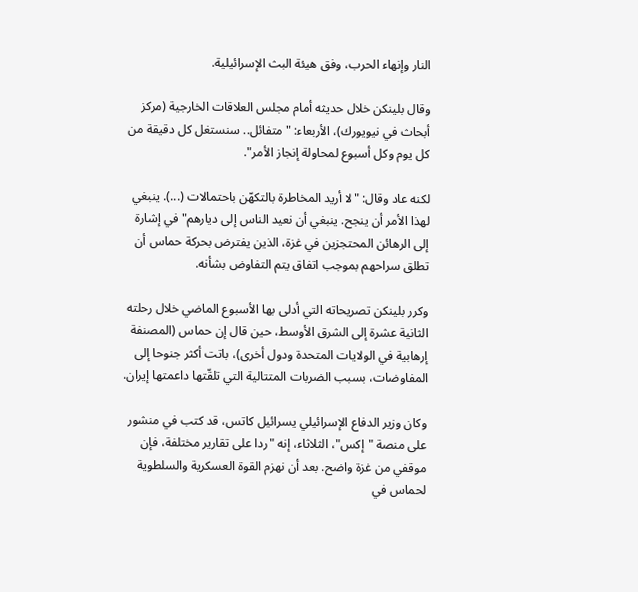النار وإنهاء الحرب، وفق هيئة البث الإسرائيلية.

وقال بلينكن خلال حديثه أمام مجلس العلاقات الخارجية (مركز أبحاث في نيويورك)، الأربعاء: "متفائل.. سنستغل كل دقيقة من كل يوم وكل أسبوع لمحاولة إنجاز الأمر".

لكنه عاد وقال: "لا أريد المخاطرة بالتكهّن باحتمالات (...). ينبغي لهذا الأمر أن ينجح. ينبغي أن نعيد الناس إلى ديارهم" في إشارة إلى الرهائن المحتجزين في غزة، الذين يفترض بحركة حماس أن تطلق سراحهم بموجب اتفاق يتم التفاوض بشأنه.

وكرر بلينكن تصريحاته التي أدلى بها الأسبوع الماضي خلال رحلته الثانية عشرة إلى الشرق الأوسط، حين قال إن حماس (المصنفة إرهابية في الولايات المتحدة ودول أخرى)، باتت أكثر جنوحا إلى المفاوضات، بسبب الضربات المتتالية التي تلقّتها داعمتها إيران.

وكان وزير الدفاع الإسرائيلي يسرائيل كاتس، قد كتب في منشور على منصة "إكس"، الثلاثاء، إنه "ردا على تقارير مختلفة، فإن موقفي من غزة واضح. بعد أن نهزم القوة العسكرية والسلطوية لحماس في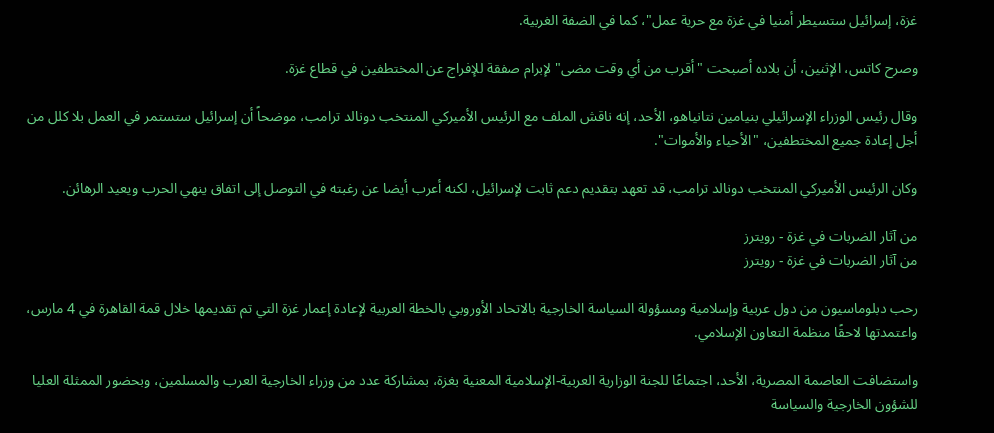غزة، إسرائيل ستسيطر أمنيا في غزة مع حرية عمل"، كما في الضفة الغربية.

وصرح كاتس، الإثنين، أن بلاده أصبحت "أقرب من أي وقت مضى" لإبرام صفقة للإفراج عن المختطفين في قطاع غزة.

وقال رئيس الوزراء الإسرائيلي بنيامين نتانياهو، الأحد، إنه ناقش الملف مع الرئيس الأميركي المنتخب دونالد ترامب، موضحاً أن إسرائيل ستستمر في العمل بلا كلل من أجل إعادة جميع المختطفين، "الأحياء والأموات".

وكان الرئيس الأميركي المنتخب دونالد ترامب، قد تعهد بتقديم دعم ثابت لإسرائيل، لكنه أعرب أيضا عن رغبته في التوصل إلى اتفاق ينهي الحرب ويعيد الرهائن.

من آثار الضربات في غزة - رويترز
من آثار الضربات في غزة - رويترز

رحب دبلوماسيون من دول عربية وإسلامية ومسؤولة السياسة الخارجية بالاتحاد الأوروبي بالخطة العربية لإعادة إعمار غزة التي تم تقديمها خلال قمة القاهرة في 4 مارس، واعتمدتها لاحقًا منظمة التعاون الإسلامي.

واستضافت العاصمة المصرية، الأحد، اجتماعًا للجنة الوزارية العربية-الإسلامية المعنية بغزة، بمشاركة عدد من وزراء الخارجية العرب والمسلمين، وبحضور الممثلة العليا للشؤون الخارجية والسياسة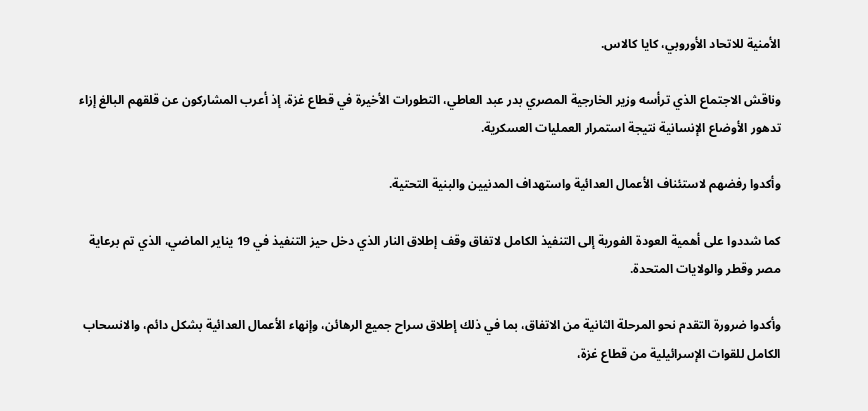الأمنية للاتحاد الأوروبي، كايا كالاس.

وناقش الاجتماع الذي ترأسه وزير الخارجية المصري بدر عبد العاطي، التطورات الأخيرة في قطاع غزة، إذ أعرب المشاركون عن قلقهم البالغ إزاء تدهور الأوضاع الإنسانية نتيجة استمرار العمليات العسكرية.

وأكدوا رفضهم لاستئناف الأعمال العدائية واستهداف المدنيين والبنية التحتية.

كما شددوا على أهمية العودة الفورية إلى التنفيذ الكامل لاتفاق وقف إطلاق النار الذي دخل حيز التنفيذ في 19 يناير الماضي، الذي تم برعاية مصر وقطر والولايات المتحدة.

وأكدوا ضرورة التقدم نحو المرحلة الثانية من الاتفاق، بما في ذلك إطلاق سراح جميع الرهائن، وإنهاء الأعمال العدائية بشكل دائم، والانسحاب الكامل للقوات الإسرائيلية من قطاع غزة،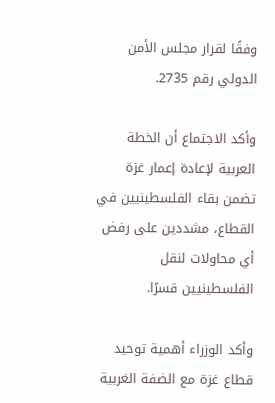وفقًا لقرار مجلس الأمن الدولي رقم 2735.

وأكد الاجتماع أن الخطة العربية لإعادة إعمار غزة تضمن بقاء الفلسطينيين في القطاع، مشددين على رفض أي محاولات لنقل الفلسطينيين قسرًا.

وأكد الوزراء أهمية توحيد قطاع غزة مع الضفة الغربية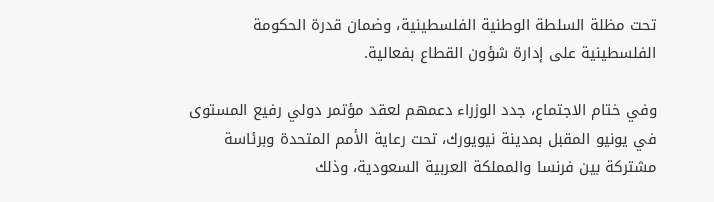تحت مظلة السلطة الوطنية الفلسطينية، وضمان قدرة الحكومة الفلسطينية على إدارة شؤون القطاع بفعالية.

وفي ختام الاجتماع، جدد الوزراء دعمهم لعقد مؤتمر دولي رفيع المستوى في يونيو المقبل بمدينة نيويورك، تحت رعاية الأمم المتحدة وبرئاسة مشتركة بين فرنسا والمملكة العربية السعودية، وذلك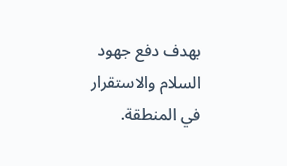بهدف دفع جهود السلام والاستقرار في المنطقة.